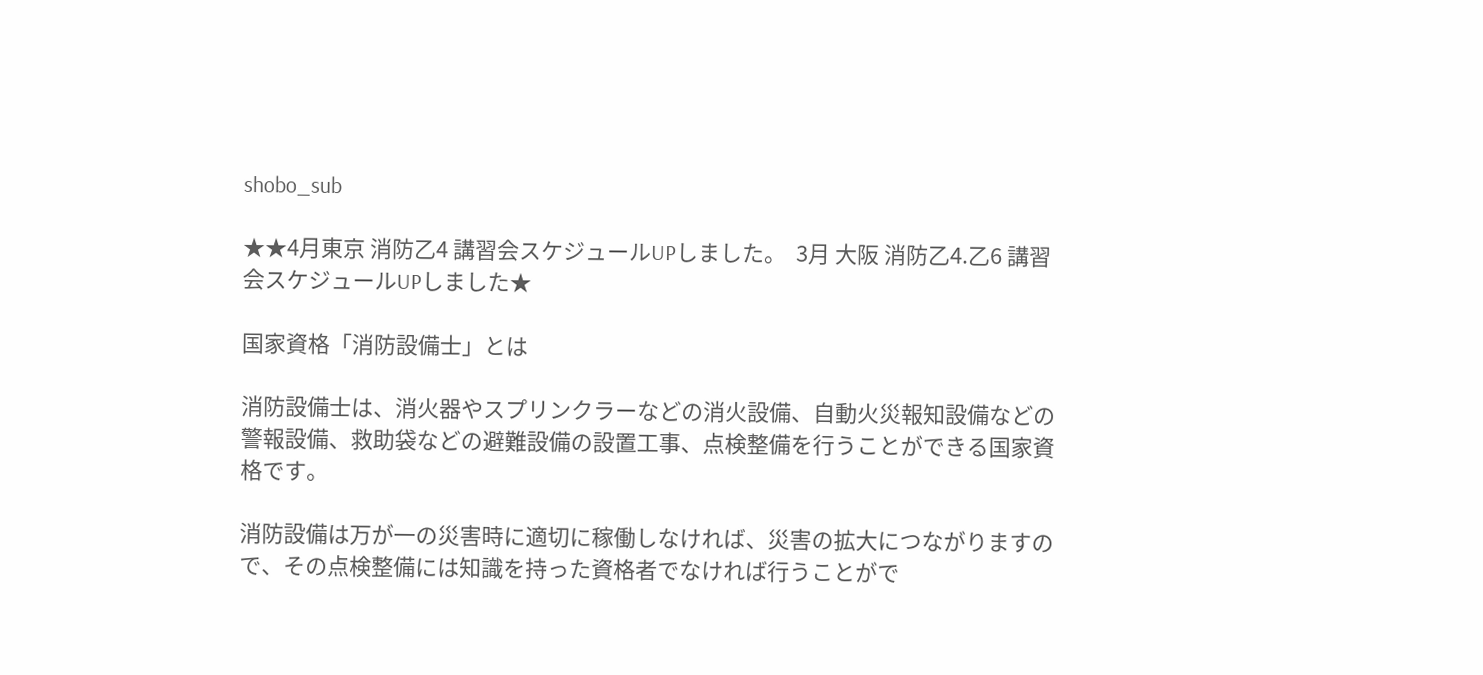shobo_sub

★★4月東京 消防乙4 講習会スケジュールUPしました。  3月 大阪 消防乙4.乙6 講習会スケジュールUPしました★

国家資格「消防設備士」とは

消防設備士は、消火器やスプリンクラーなどの消火設備、自動火災報知設備などの警報設備、救助袋などの避難設備の設置工事、点検整備を行うことができる国家資格です。

消防設備は万が一の災害時に適切に稼働しなければ、災害の拡大につながりますので、その点検整備には知識を持った資格者でなければ行うことがで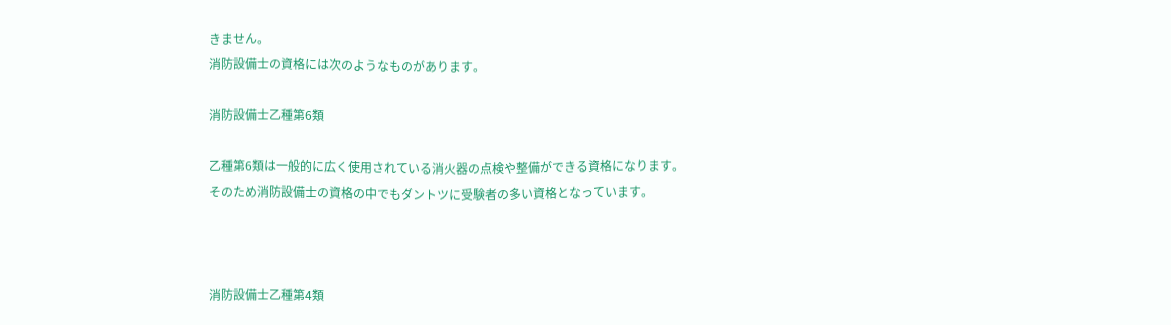きません。
消防設備士の資格には次のようなものがあります。

消防設備士乙種第6類

乙種第6類は一般的に広く使用されている消火器の点検や整備ができる資格になります。
そのため消防設備士の資格の中でもダントツに受験者の多い資格となっています。



消防設備士乙種第4類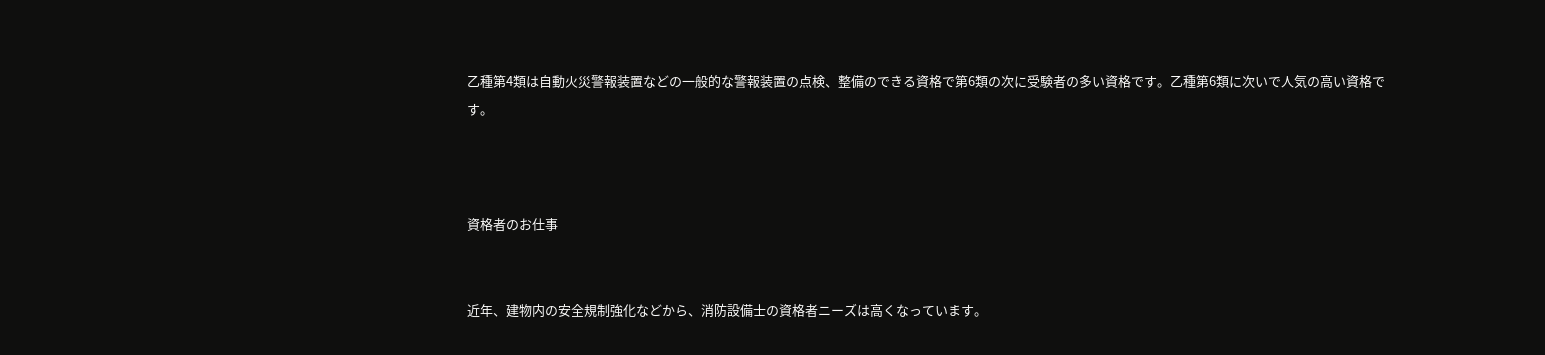乙種第4類は自動火災警報装置などの一般的な警報装置の点検、整備のできる資格で第6類の次に受験者の多い資格です。乙種第6類に次いで人気の高い資格です。



資格者のお仕事


近年、建物内の安全規制強化などから、消防設備士の資格者ニーズは高くなっています。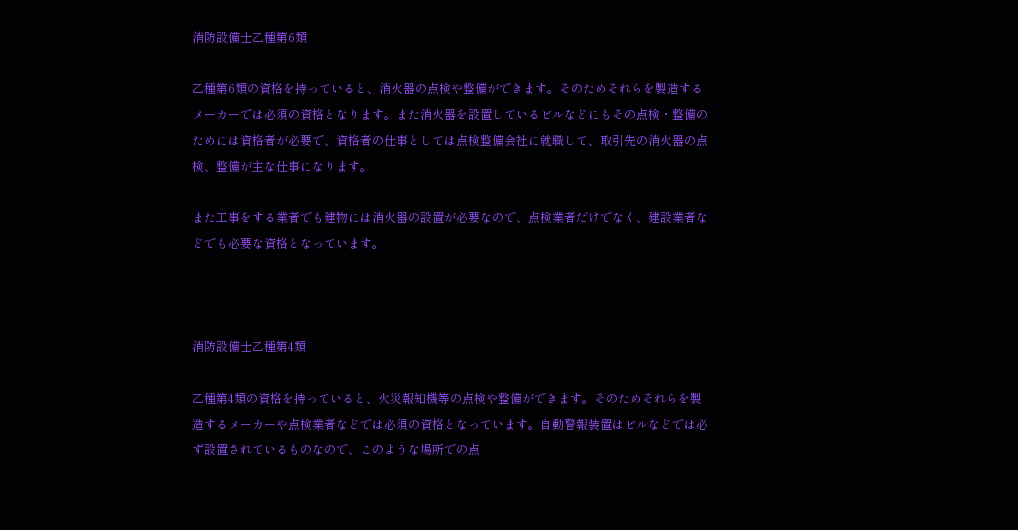消防設備士乙種第6類

乙種第6類の資格を持っていると、消火器の点検や整備ができます。そのためそれらを製造するメーカーでは必須の資格となります。また消火器を設置しているビルなどにもその点検・整備のためには資格者が必要で、資格者の仕事としては点検整備会社に就職して、取引先の消火器の点検、整備が主な仕事になります。

また工事をする業者でも建物には消火器の設置が必要なので、点検業者だけでなく、建設業者などでも必要な資格となっています。



消防設備士乙種第4類

乙種第4類の資格を持っていると、火災報知機等の点検や整備ができます。そのためそれらを製造するメーカーや点検業者などでは必須の資格となっています。自動警報装置はビルなどでは必ず設置されているものなので、このような場所での点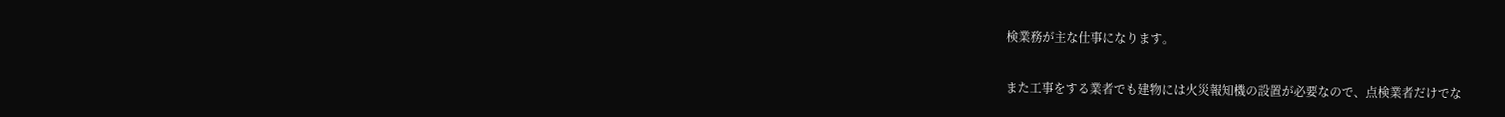検業務が主な仕事になります。

また工事をする業者でも建物には火災報知機の設置が必要なので、点検業者だけでな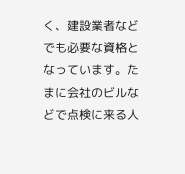く、建設業者などでも必要な資格となっています。たまに会社のビルなどで点検に来る人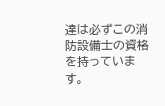達は必ずこの消防設備士の資格を持っています。